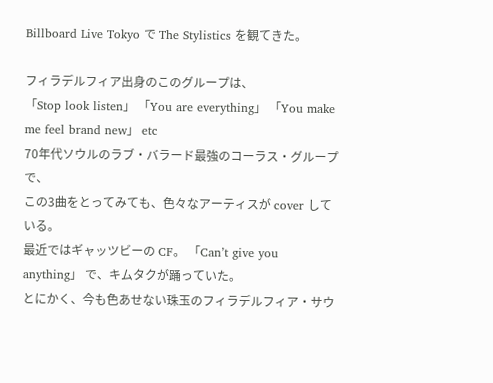Billboard Live Tokyo で The Stylistics を観てきた。

フィラデルフィア出身のこのグループは、
「Stop look listen」 「You are everything」 「You make me feel brand new」 etc
70年代ソウルのラブ・バラード最強のコーラス・グループで、
この3曲をとってみても、色々なアーティスが cover している。
最近ではギャッツビーの CF。 「Can’t give you anything」 で、キムタクが踊っていた。
とにかく、今も色あせない珠玉のフィラデルフィア・サウ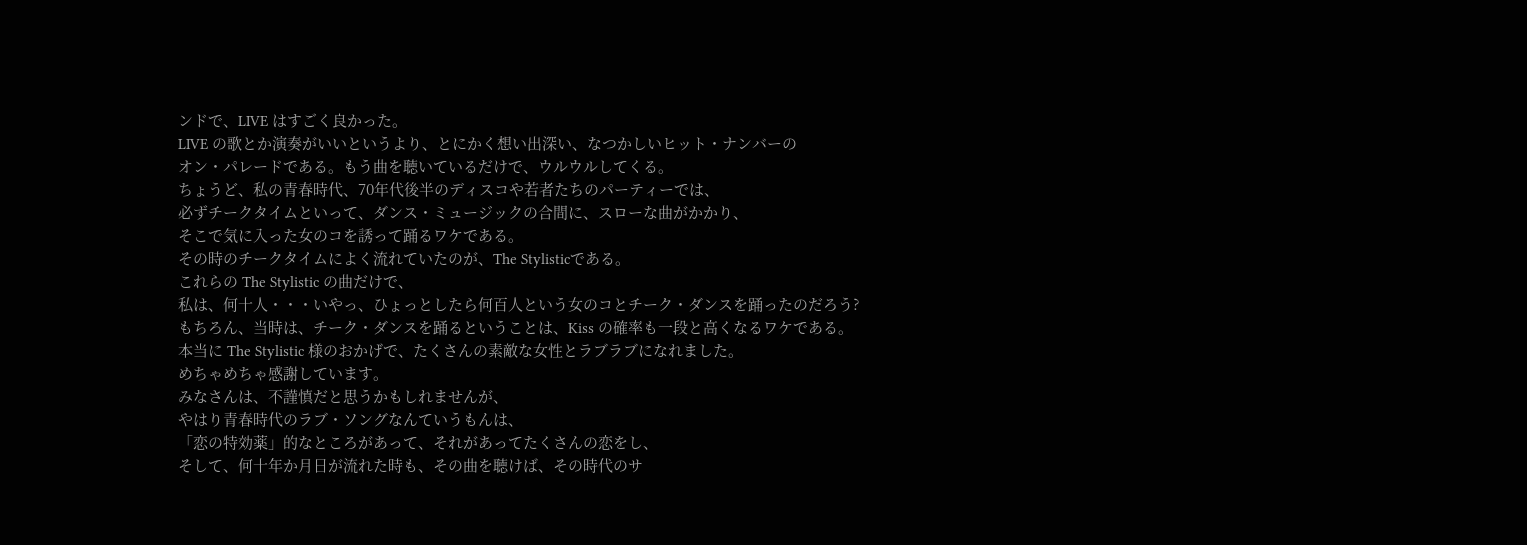ンドで、LIVE はすごく良かった。
LIVE の歌とか演奏がいいというより、とにかく想い出深い、なつかしいヒット・ナンバーの
オン・パレードである。もう曲を聴いているだけで、ウルウルしてくる。
ちょうど、私の青春時代、70年代後半のディスコや若者たちのパーティーでは、
必ずチークタイムといって、ダンス・ミュージックの合間に、スローな曲がかかり、
そこで気に入った女のコを誘って踊るワケである。
その時のチークタイムによく流れていたのが、The Stylisticである。
これらの The Stylistic の曲だけで、
私は、何十人・・・いやっ、ひょっとしたら何百人という女のコとチーク・ダンスを踊ったのだろう?
もちろん、当時は、チーク・ダンスを踊るということは、Kiss の確率も一段と高くなるワケである。
本当に The Stylistic 様のおかげで、たくさんの素敵な女性とラブラブになれました。
めちゃめちゃ感謝しています。
みなさんは、不謹慎だと思うかもしれませんが、
やはり青春時代のラブ・ソングなんていうもんは、
「恋の特効薬」的なところがあって、それがあってたくさんの恋をし、
そして、何十年か月日が流れた時も、その曲を聴けば、その時代のサ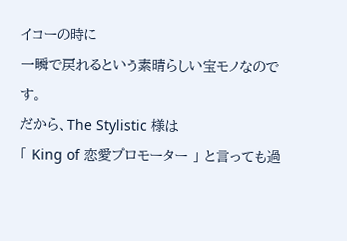イコーの時に
一瞬で戻れるという素晴らしい宝モノなのです。
だから、The Stylistic 様は
「 King of 恋愛プロモーター 」 と言っても過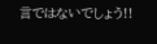言ではないでしょう!!